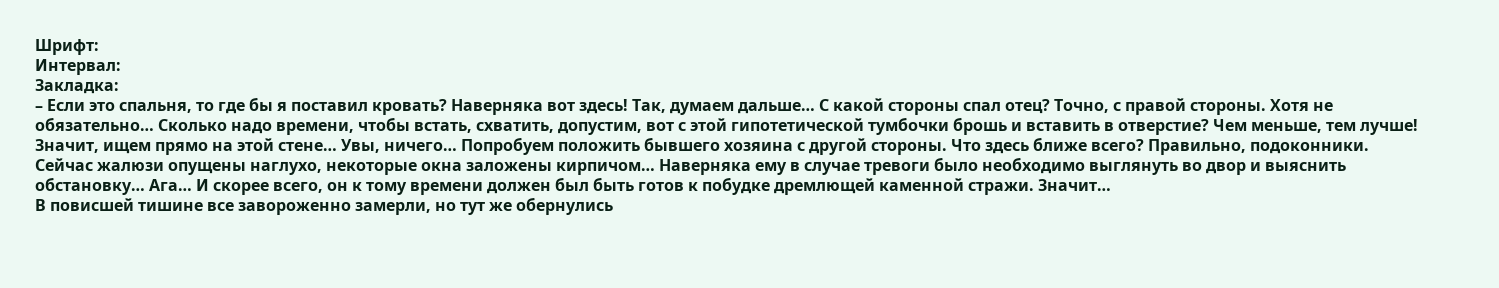Шрифт:
Интервал:
Закладка:
– Если это спальня, то где бы я поставил кровать? Наверняка вот здесь! Так, думаем дальше… С какой стороны спал отец? Точно, с правой стороны. Хотя не обязательно… Сколько надо времени, чтобы встать, схватить, допустим, вот с этой гипотетической тумбочки брошь и вставить в отверстие? Чем меньше, тем лучше! Значит, ищем прямо на этой стене… Увы, ничего… Попробуем положить бывшего хозяина с другой стороны. Что здесь ближе всего? Правильно, подоконники. Сейчас жалюзи опущены наглухо, некоторые окна заложены кирпичом… Наверняка ему в случае тревоги было необходимо выглянуть во двор и выяснить обстановку… Ага… И скорее всего, он к тому времени должен был быть готов к побудке дремлющей каменной стражи. Значит…
В повисшей тишине все завороженно замерли, но тут же обернулись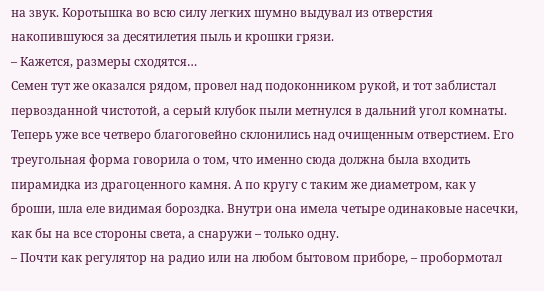на звук. Коротышка во всю силу легких шумно выдувал из отверстия накопившуюся за десятилетия пыль и крошки грязи.
– Кажется, размеры сходятся…
Семен тут же оказался рядом, провел над подоконником рукой, и тот заблистал первозданной чистотой, а серый клубок пыли метнулся в дальний угол комнаты. Теперь уже все четверо благоговейно склонились над очищенным отверстием. Его треугольная форма говорила о том, что именно сюда должна была входить пирамидка из драгоценного камня. А по кругу с таким же диаметром, как у броши, шла еле видимая бороздка. Внутри она имела четыре одинаковые насечки, как бы на все стороны света, а снаружи – только одну.
– Почти как регулятор на радио или на любом бытовом приборе, – пробормотал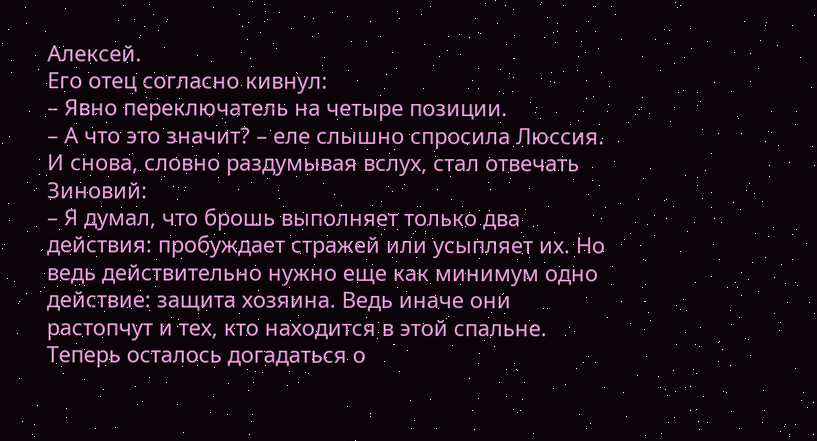Алексей.
Его отец согласно кивнул:
– Явно переключатель на четыре позиции.
– А что это значит? – еле слышно спросила Люссия.
И снова, словно раздумывая вслух, стал отвечать Зиновий:
– Я думал, что брошь выполняет только два действия: пробуждает стражей или усыпляет их. Но ведь действительно нужно еще как минимум одно действие: защита хозяина. Ведь иначе они растопчут и тех, кто находится в этой спальне. Теперь осталось догадаться о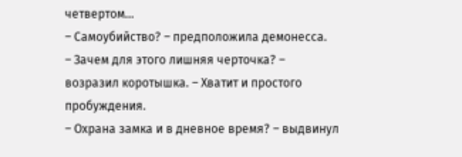четвертом…
– Самоубийство? – предположила демонесса.
– Зачем для этого лишняя черточка? – возразил коротышка. – Хватит и простого пробуждения.
– Охрана замка и в дневное время? – выдвинул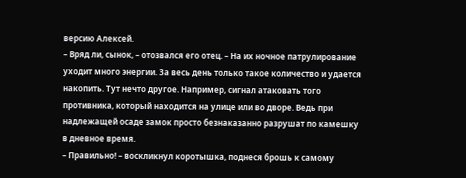версию Алексей.
– Вряд ли, сынок, – отозвался его отец. – На их ночное патрулирование уходит много энергии. За весь день только такое количество и удается накопить. Тут нечто другое. Например, сигнал атаковать того противника, который находится на улице или во дворе. Ведь при надлежащей осаде замок просто безнаказанно разрушат по камешку в дневное время.
– Правильно! – воскликнул коротышка, поднеся брошь к самому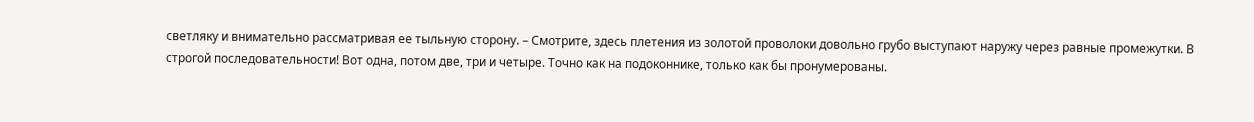светляку и внимательно рассматривая ее тыльную сторону. – Смотрите, здесь плетения из золотой проволоки довольно грубо выступают наружу через равные промежутки. В строгой последовательности! Вот одна, потом две, три и четыре. Точно как на подоконнике, только как бы пронумерованы.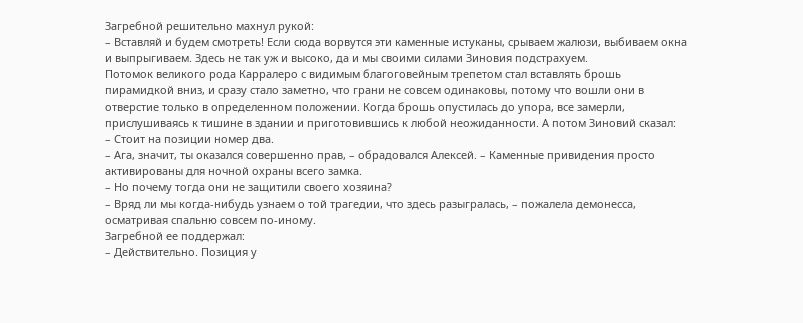Загребной решительно махнул рукой:
– Вставляй и будем смотреть! Если сюда ворвутся эти каменные истуканы, срываем жалюзи, выбиваем окна и выпрыгиваем. Здесь не так уж и высоко, да и мы своими силами Зиновия подстрахуем.
Потомок великого рода Карралеро с видимым благоговейным трепетом стал вставлять брошь пирамидкой вниз, и сразу стало заметно, что грани не совсем одинаковы, потому что вошли они в отверстие только в определенном положении. Когда брошь опустилась до упора, все замерли, прислушиваясь к тишине в здании и приготовившись к любой неожиданности. А потом Зиновий сказал:
– Стоит на позиции номер два.
– Ага, значит, ты оказался совершенно прав, – обрадовался Алексей. – Каменные привидения просто активированы для ночной охраны всего замка.
– Но почему тогда они не защитили своего хозяина?
– Вряд ли мы когда-нибудь узнаем о той трагедии, что здесь разыгралась, – пожалела демонесса, осматривая спальню совсем по-иному.
Загребной ее поддержал:
– Действительно. Позиция у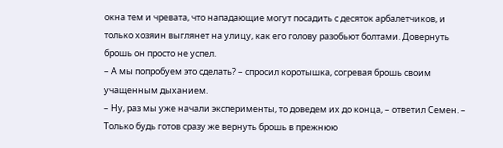окна тем и чревата, что нападающие могут посадить с десяток арбалетчиков, и только хозяин выглянет на улицу, как его голову разобьют болтами. Довернуть брошь он просто не успел.
– А мы попробуем это сделать? – спросил коротышка, согревая брошь своим учащенным дыханием.
– Ну, раз мы уже начали эксперименты, то доведем их до конца, – ответил Семен. – Только будь готов сразу же вернуть брошь в прежнюю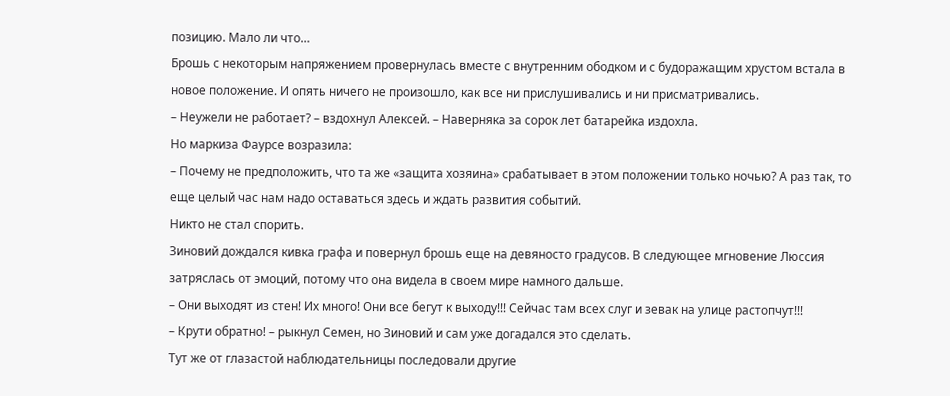позицию. Мало ли что…
Брошь с некоторым напряжением провернулась вместе с внутренним ободком и с будоражащим хрустом встала в новое положение. И опять ничего не произошло, как все ни прислушивались и ни присматривались.
– Неужели не работает? – вздохнул Алексей. – Наверняка за сорок лет батарейка издохла.
Но маркиза Фаурсе возразила:
– Почему не предположить, что та же «защита хозяина» срабатывает в этом положении только ночью? А раз так, то еще целый час нам надо оставаться здесь и ждать развития событий.
Никто не стал спорить.
Зиновий дождался кивка графа и повернул брошь еще на девяносто градусов. В следующее мгновение Люссия затряслась от эмоций, потому что она видела в своем мире намного дальше.
– Они выходят из стен! Их много! Они все бегут к выходу!!! Сейчас там всех слуг и зевак на улице растопчут!!!
– Крути обратно! – рыкнул Семен, но Зиновий и сам уже догадался это сделать.
Тут же от глазастой наблюдательницы последовали другие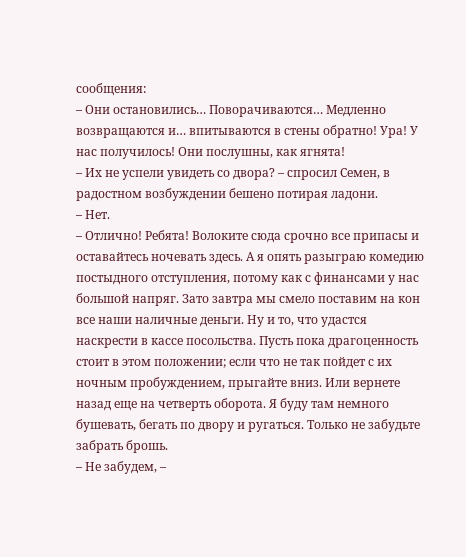сообщения:
– Они остановились… Поворачиваются… Медленно возвращаются и… впитываются в стены обратно! Ура! У нас получилось! Они послушны, как ягнята!
– Их не успели увидеть со двора? – спросил Семен, в радостном возбуждении бешено потирая ладони.
– Нет.
– Отлично! Ребята! Волоките сюда срочно все припасы и оставайтесь ночевать здесь. А я опять разыграю комедию постыдного отступления, потому как с финансами у нас большой напряг. Зато завтра мы смело поставим на кон все наши наличные деньги. Ну и то, что удастся наскрести в кассе посольства. Пусть пока драгоценность стоит в этом положении; если что не так пойдет с их ночным пробуждением, прыгайте вниз. Или вернете назад еще на четверть оборота. Я буду там немного бушевать, бегать по двору и ругаться. Только не забудьте забрать брошь.
– Не забудем, –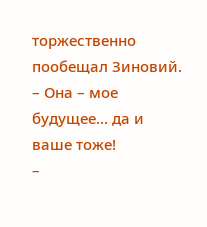торжественно пообещал Зиновий. – Она – мое будущее… да и ваше тоже!
–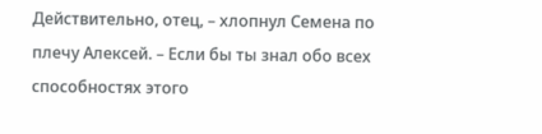Действительно, отец, – хлопнул Семена по плечу Алексей. – Если бы ты знал обо всех способностях этого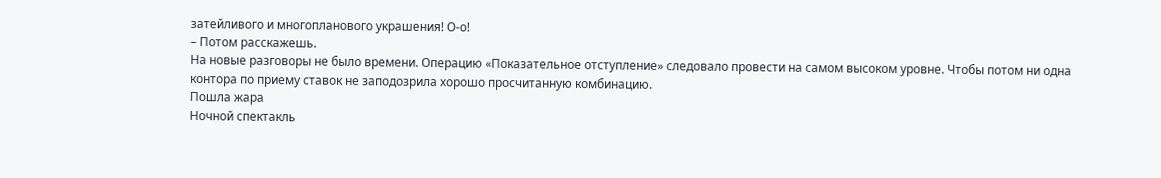затейливого и многопланового украшения! О-о!
– Потом расскажешь.
На новые разговоры не было времени. Операцию «Показательное отступление» следовало провести на самом высоком уровне. Чтобы потом ни одна контора по приему ставок не заподозрила хорошо просчитанную комбинацию.
Пошла жара
Ночной спектакль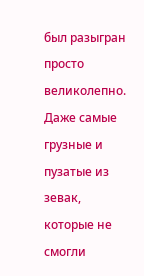был разыгран просто великолепно. Даже самые грузные и пузатые из зевак, которые не смогли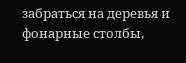забраться на деревья и фонарные столбы,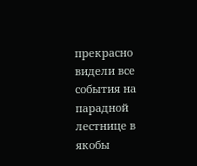прекрасно видели все события на парадной лестнице в якобы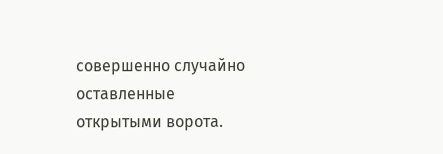совершенно случайно оставленные открытыми ворота.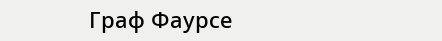Граф Фаурсе